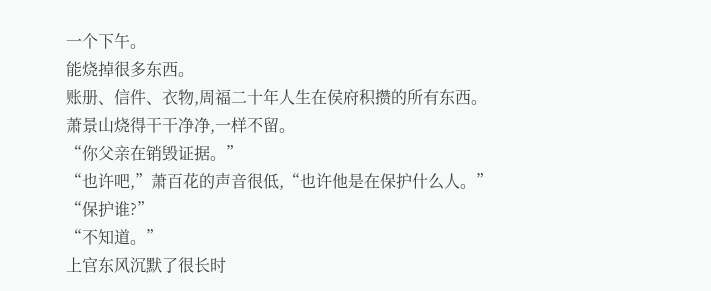一个下午。
能烧掉很多东西。
账册、信件、衣物,周福二十年人生在侯府积攒的所有东西。
萧景山烧得干干净净,一样不留。
“你父亲在销毁证据。”
“也许吧,”萧百花的声音很低,“也许他是在保护什么人。”
“保护谁?”
“不知道。”
上官东风沉默了很长时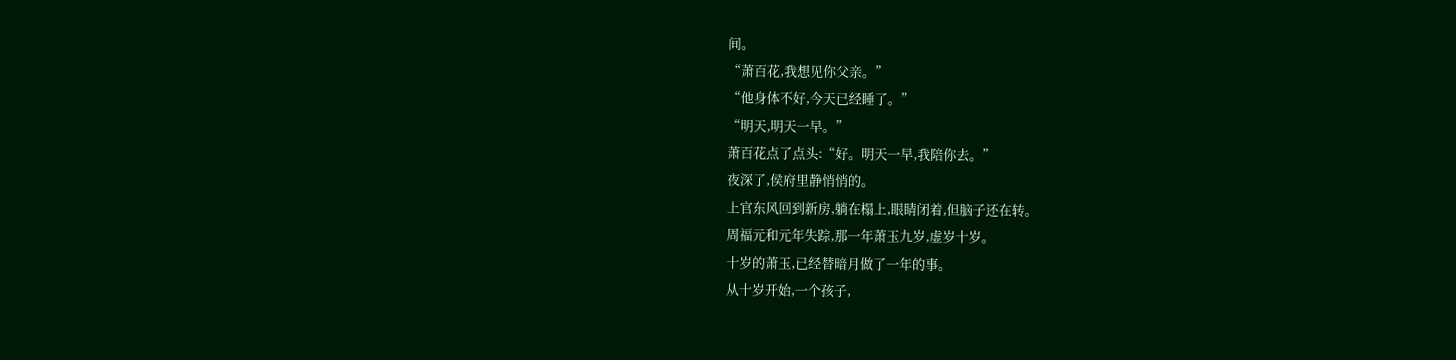间。
“萧百花,我想见你父亲。”
“他身体不好,今天已经睡了。”
“明天,明天一早。”
萧百花点了点头:“好。明天一早,我陪你去。”
夜深了,侯府里静悄悄的。
上官东风回到新房,躺在榻上,眼睛闭着,但脑子还在转。
周福元和元年失踪,那一年萧玉九岁,虚岁十岁。
十岁的萧玉,已经替暗月做了一年的事。
从十岁开始,一个孩子,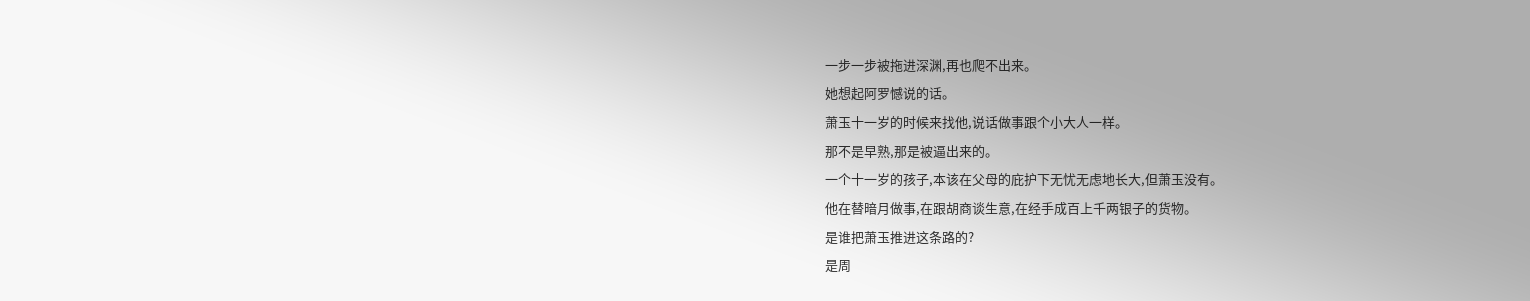一步一步被拖进深渊,再也爬不出来。
她想起阿罗憾说的话。
萧玉十一岁的时候来找他,说话做事跟个小大人一样。
那不是早熟,那是被逼出来的。
一个十一岁的孩子,本该在父母的庇护下无忧无虑地长大,但萧玉没有。
他在替暗月做事,在跟胡商谈生意,在经手成百上千两银子的货物。
是谁把萧玉推进这条路的?
是周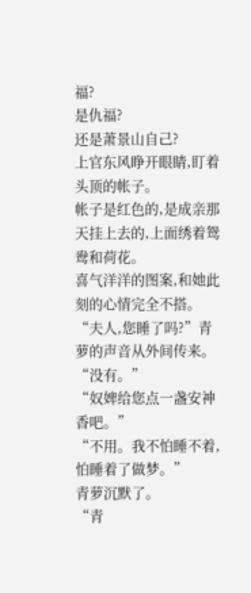福?
是仇福?
还是萧景山自己?
上官东风睁开眼睛,盯着头顶的帐子。
帐子是红色的,是成亲那天挂上去的,上面绣着鸳鸯和荷花。
喜气洋洋的图案,和她此刻的心情完全不搭。
“夫人,您睡了吗?”青萝的声音从外间传来。
“没有。”
“奴婢给您点一盏安神香吧。”
“不用。我不怕睡不着,怕睡着了做梦。”
青萝沉默了。
“青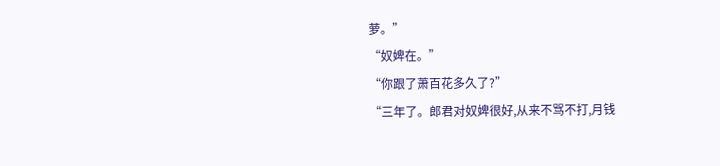萝。”
“奴婢在。”
“你跟了萧百花多久了?”
“三年了。郎君对奴婢很好,从来不骂不打,月钱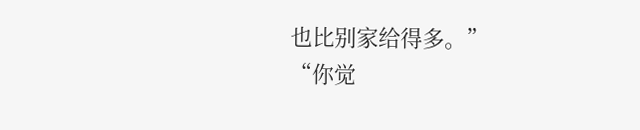也比别家给得多。”
“你觉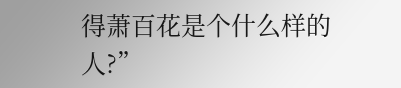得萧百花是个什么样的人?”